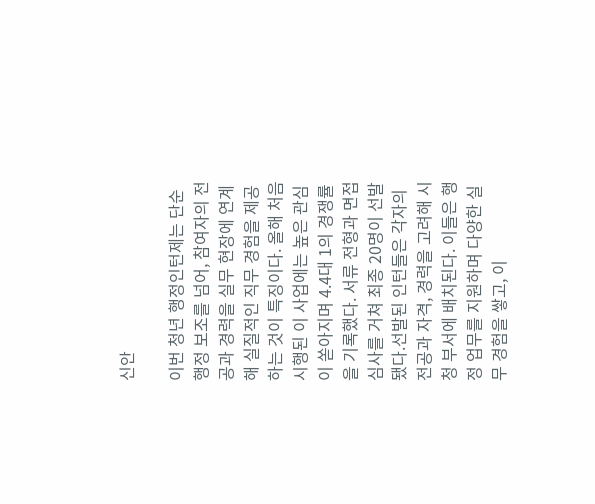신안

이번 청년 행정인턴제는 단순 행정 보조를 넘어, 참여자의 전공과 경력을 실무 현장에 연계해 실질적인 직무 경험을 제공하는 것이 특징이다. 올해 처음 시행된 이 사업에는 높은 관심이 쏟아지며 4.4대 1의 경쟁률을 기록했다. 서류 전형과 면접 심사를 거쳐 최종 20명이 선발됐다.선발된 인턴들은 각자의 전공과 자격, 경력을 고려해 시청 부서에 배치된다. 이들은 행정 업무를 지원하며 다양한 실무 경험을 쌓고, 이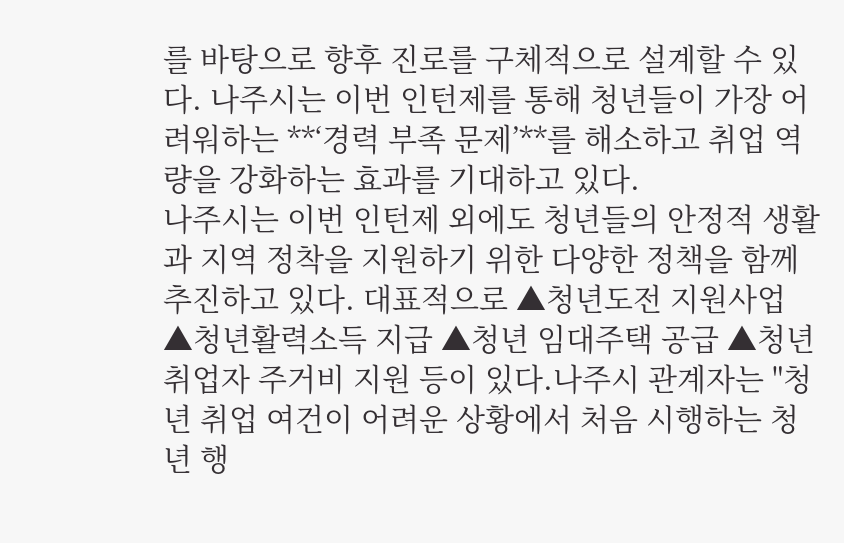를 바탕으로 향후 진로를 구체적으로 설계할 수 있다. 나주시는 이번 인턴제를 통해 청년들이 가장 어려워하는 **‘경력 부족 문제’**를 해소하고 취업 역량을 강화하는 효과를 기대하고 있다.
나주시는 이번 인턴제 외에도 청년들의 안정적 생활과 지역 정착을 지원하기 위한 다양한 정책을 함께 추진하고 있다. 대표적으로 ▲청년도전 지원사업 ▲청년활력소득 지급 ▲청년 임대주택 공급 ▲청년 취업자 주거비 지원 등이 있다.나주시 관계자는 "청년 취업 여건이 어려운 상황에서 처음 시행하는 청년 행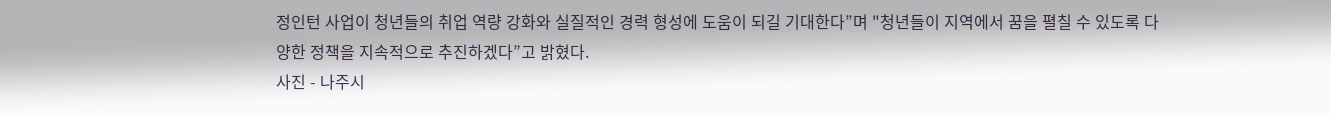정인턴 사업이 청년들의 취업 역량 강화와 실질적인 경력 형성에 도움이 되길 기대한다”며 "청년들이 지역에서 꿈을 펼칠 수 있도록 다양한 정책을 지속적으로 추진하겠다”고 밝혔다.
사진 - 나주시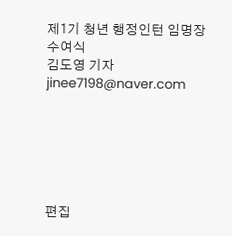제1기 청년 행정인턴 임명장 수여식
김도영 기자 jinee7198@naver.com






편집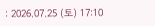: 2026.07.25 (토) 17:10